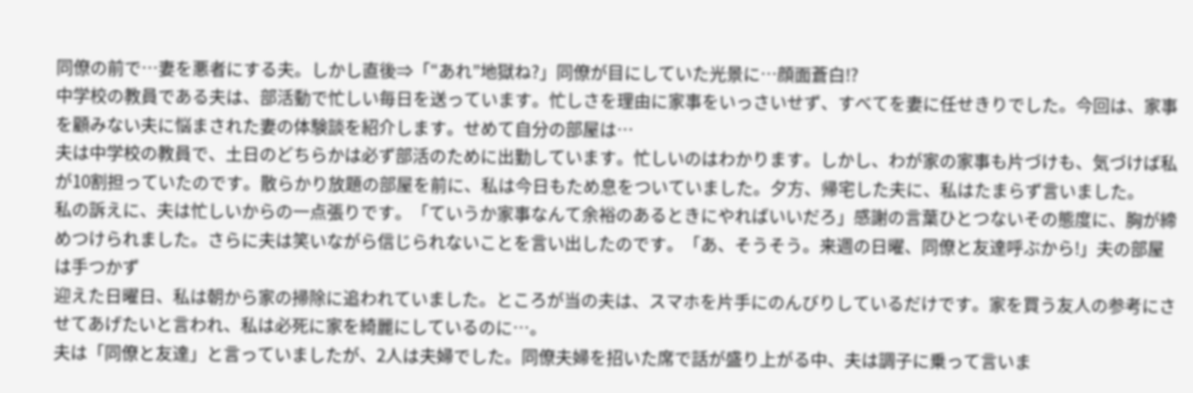同僚の前で…妻を悪者にする夫。しかし直後⇒「“あれ”地獄ね?」同僚が目にしていた光景に…顔面蒼白!?
中学校の教員である夫は、部活動で忙しい毎日を送っています。忙しさを理由に家事をいっさいせず、すべてを妻に任せきりでした。今回は、家事を顧みない夫に悩まされた妻の体験談を紹介します。せめて自分の部屋は…
夫は中学校の教員で、土日のどちらかは必ず部活のために出勤しています。忙しいのはわかります。しかし、わが家の家事も片づけも、気づけば私が10割担っていたのです。散らかり放題の部屋を前に、私は今日もため息をついていました。夕方、帰宅した夫に、私はたまらず言いました。
私の訴えに、夫は忙しいからの一点張りです。「ていうか家事なんて余裕のあるときにやればいいだろ」感謝の言葉ひとつないその態度に、胸が締めつけられました。さらに夫は笑いながら信じられないことを言い出したのです。「あ、そうそう。来週の日曜、同僚と友達呼ぶから!」夫の部屋は手つかず
迎えた日曜日、私は朝から家の掃除に追われていました。ところが当の夫は、スマホを片手にのんびりしているだけです。家を買う友人の参考にさせてあげたいと言われ、私は必死に家を綺麗にしているのに…。
夫は「同僚と友達」と言っていましたが、2人は夫婦でした。同僚夫婦を招いた席で話が盛り上がる中、夫は調子に乗って言いま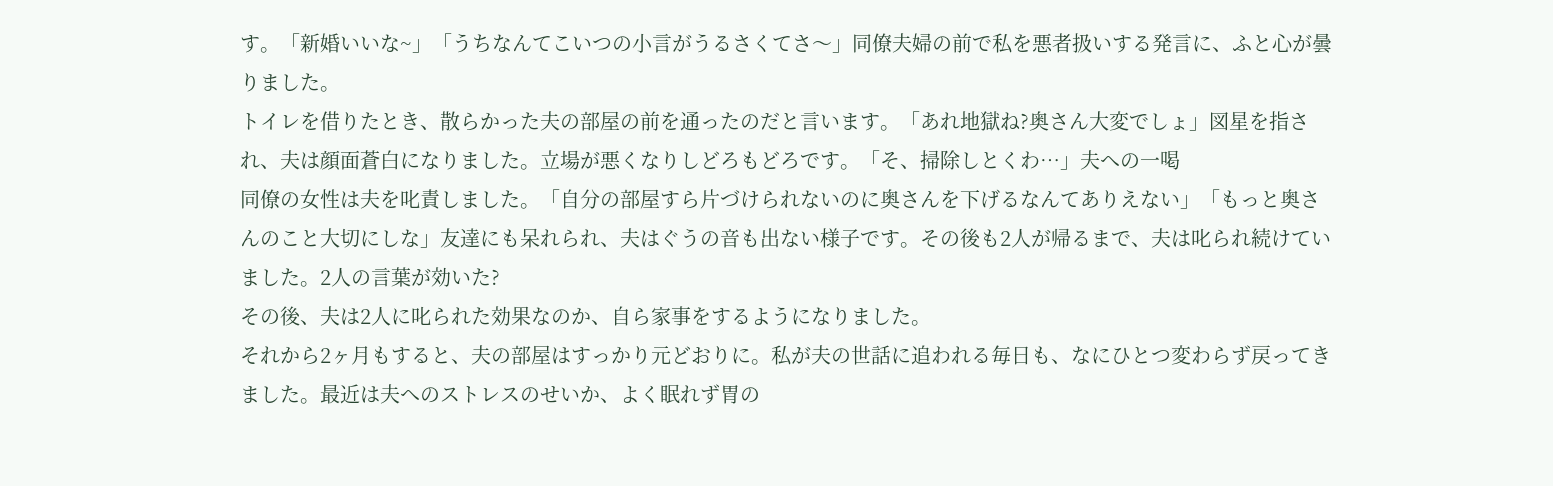す。「新婚いいな~」「うちなんてこいつの小言がうるさくてさ〜」同僚夫婦の前で私を悪者扱いする発言に、ふと心が曇りました。
トイレを借りたとき、散らかった夫の部屋の前を通ったのだと言います。「あれ地獄ね?奥さん大変でしょ」図星を指され、夫は顔面蒼白になりました。立場が悪くなりしどろもどろです。「そ、掃除しとくわ…」夫への一喝
同僚の女性は夫を叱責しました。「自分の部屋すら片づけられないのに奥さんを下げるなんてありえない」「もっと奥さんのこと大切にしな」友達にも呆れられ、夫はぐうの音も出ない様子です。その後も2人が帰るまで、夫は叱られ続けていました。2人の言葉が効いた?
その後、夫は2人に叱られた効果なのか、自ら家事をするようになりました。
それから2ヶ月もすると、夫の部屋はすっかり元どおりに。私が夫の世話に追われる毎日も、なにひとつ変わらず戻ってきました。最近は夫へのストレスのせいか、よく眠れず胃の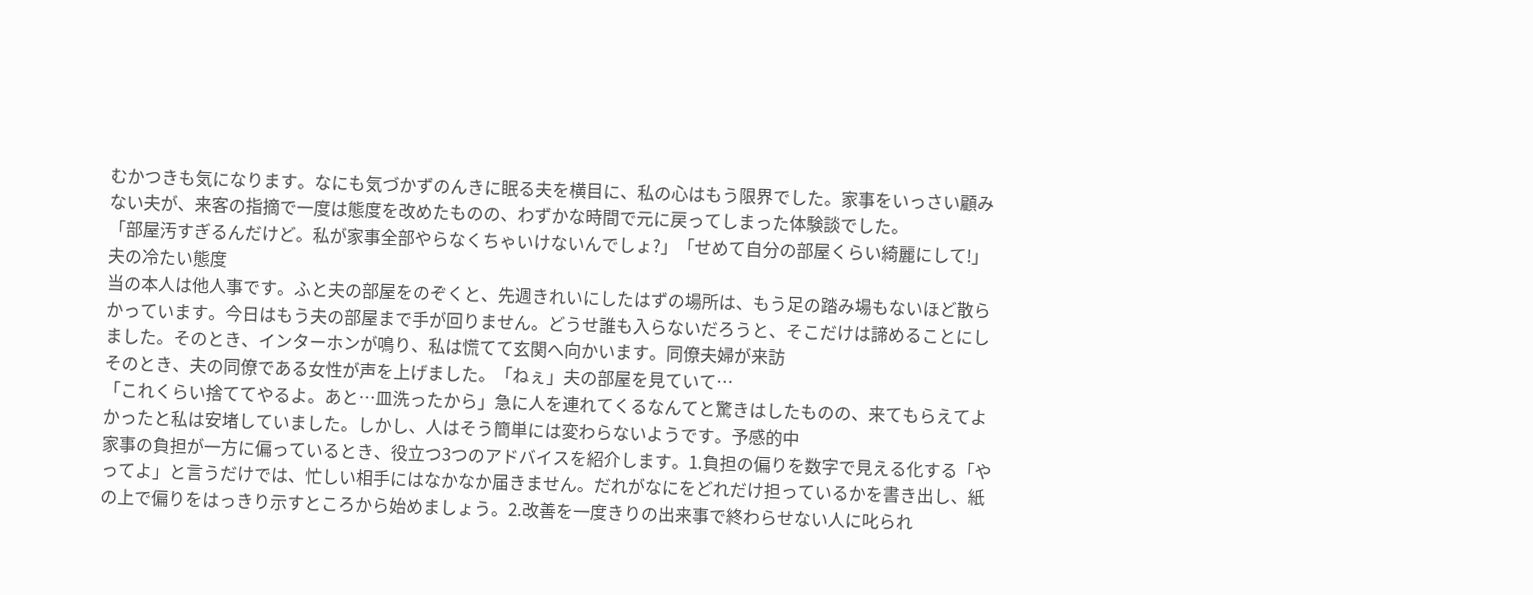むかつきも気になります。なにも気づかずのんきに眠る夫を横目に、私の心はもう限界でした。家事をいっさい顧みない夫が、来客の指摘で一度は態度を改めたものの、わずかな時間で元に戻ってしまった体験談でした。
「部屋汚すぎるんだけど。私が家事全部やらなくちゃいけないんでしょ?」「せめて自分の部屋くらい綺麗にして!」夫の冷たい態度
当の本人は他人事です。ふと夫の部屋をのぞくと、先週きれいにしたはずの場所は、もう足の踏み場もないほど散らかっています。今日はもう夫の部屋まで手が回りません。どうせ誰も入らないだろうと、そこだけは諦めることにしました。そのとき、インターホンが鳴り、私は慌てて玄関へ向かいます。同僚夫婦が来訪
そのとき、夫の同僚である女性が声を上げました。「ねぇ」夫の部屋を見ていて…
「これくらい捨ててやるよ。あと…皿洗ったから」急に人を連れてくるなんてと驚きはしたものの、来てもらえてよかったと私は安堵していました。しかし、人はそう簡単には変わらないようです。予感的中
家事の負担が一方に偏っているとき、役立つ3つのアドバイスを紹介します。1.負担の偏りを数字で見える化する「やってよ」と言うだけでは、忙しい相手にはなかなか届きません。だれがなにをどれだけ担っているかを書き出し、紙の上で偏りをはっきり示すところから始めましょう。2.改善を一度きりの出来事で終わらせない人に叱られ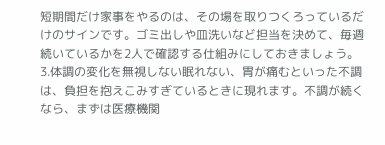短期間だけ家事をやるのは、その場を取りつくろっているだけのサインです。ゴミ出しや皿洗いなど担当を決めて、毎週続いているかを2人で確認する仕組みにしておきましょう。3.体調の変化を無視しない眠れない、胃が痛むといった不調は、負担を抱えこみすぎているときに現れます。不調が続くなら、まずは医療機関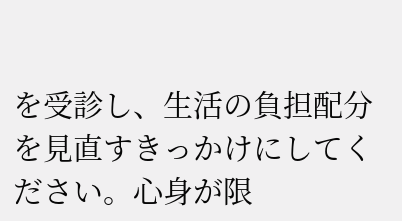を受診し、生活の負担配分を見直すきっかけにしてください。心身が限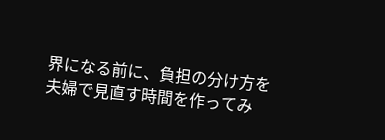界になる前に、負担の分け方を夫婦で見直す時間を作ってみ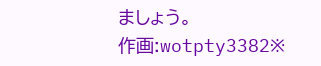ましょう。
作画:wotpty3382※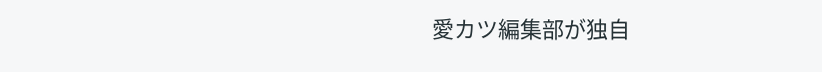愛カツ編集部が独自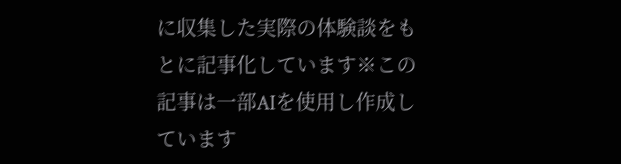に収集した実際の体験談をもとに記事化しています※この記事は一部AIを使用し作成しています